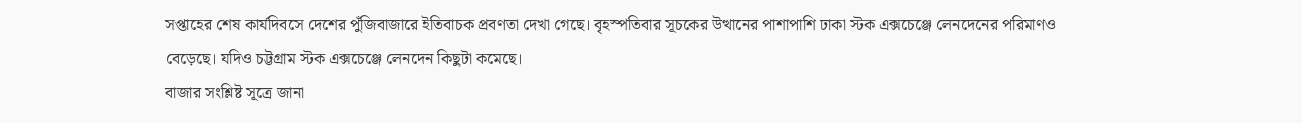সপ্তাহের শেষ কার্যদিবসে দেশের পুঁজিবাজারে ইতিবাচক প্রবণতা দেখা গেছে। বৃহস্পতিবার সূচকের উত্থানের পাশাপাশি ঢাকা স্টক এক্সচেঞ্জে লেনদেনের পরিমাণও বেড়েছে। যদিও চট্টগ্রাম স্টক এক্সচেঞ্জে লেনদেন কিছুটা কমেছে।
বাজার সংশ্লিষ্ট সূত্রে জানা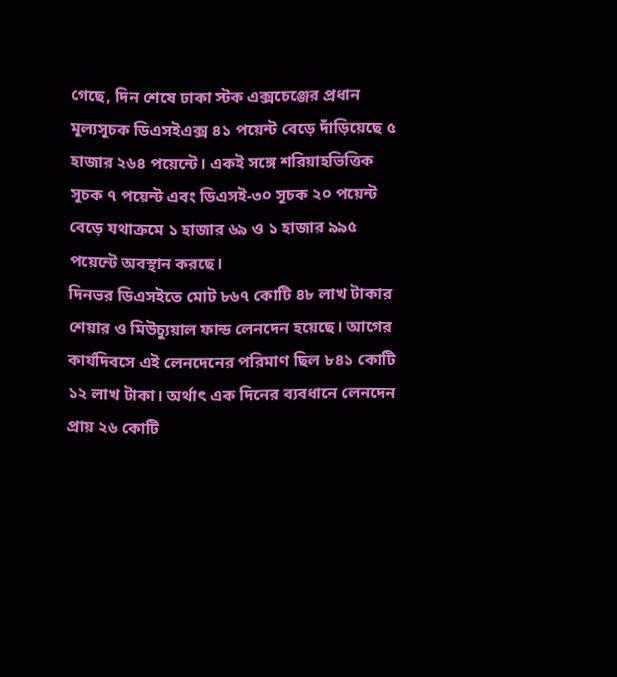গেছে, দিন শেষে ঢাকা স্টক এক্সচেঞ্জের প্রধান মূল্যসূচক ডিএসইএক্স ৪১ পয়েন্ট বেড়ে দাঁড়িয়েছে ৫ হাজার ২৬৪ পয়েন্টে। একই সঙ্গে শরিয়াহভিত্তিক সূচক ৭ পয়েন্ট এবং ডিএসই-৩০ সূচক ২০ পয়েন্ট বেড়ে যথাক্রমে ১ হাজার ৬৯ ও ১ হাজার ৯৯৫ পয়েন্টে অবস্থান করছে।
দিনভর ডিএসইতে মোট ৮৬৭ কোটি ৪৮ লাখ টাকার শেয়ার ও মিউচ্যুয়াল ফান্ড লেনদেন হয়েছে। আগের কার্যদিবসে এই লেনদেনের পরিমাণ ছিল ৮৪১ কোটি ১২ লাখ টাকা। অর্থাৎ এক দিনের ব্যবধানে লেনদেন প্রায় ২৬ কোটি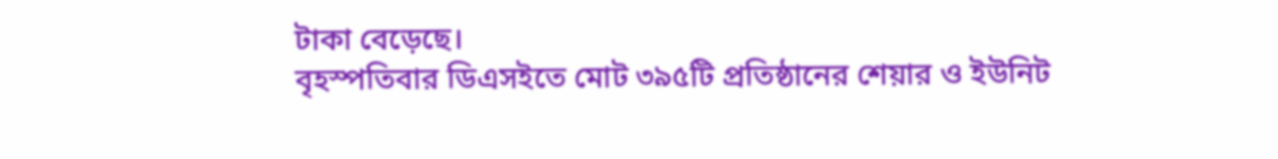টাকা বেড়েছে।
বৃহস্পতিবার ডিএসইতে মোট ৩৯৫টি প্রতিষ্ঠানের শেয়ার ও ইউনিট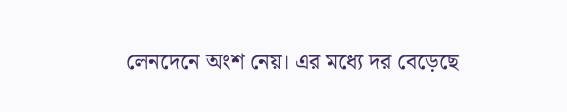লেনদেনে অংশ নেয়। এর মধ্যে দর বেড়েছে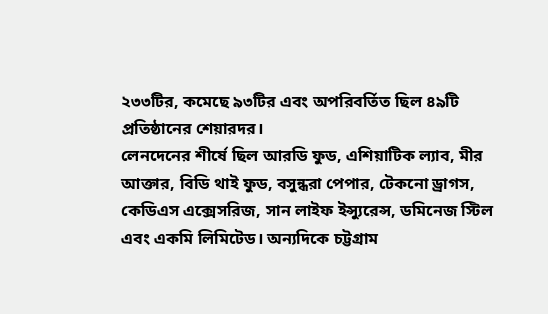২৩৩টির, কমেছে ৯৩টির এবং অপরিবর্তিত ছিল ৪৯টি প্রতিষ্ঠানের শেয়ারদর।
লেনদেনের শীর্ষে ছিল আরডি ফুড, এশিয়াটিক ল্যাব, মীর আক্তার, বিডি থাই ফুড, বসুন্ধরা পেপার, টেকনো ড্রাগস, কেডিএস এক্সেসরিজ, সান লাইফ ইন্স্যুরেন্স, ডমিনেজ স্টিল এবং একমি লিমিটেড। অন্যদিকে চট্টগ্রাম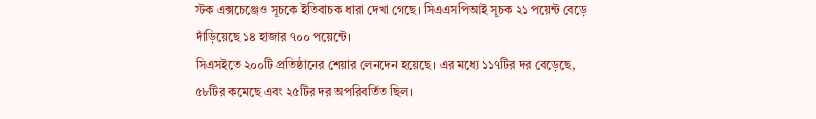স্টক এক্সচেঞ্জেও সূচকে ইতিবাচক ধারা দেখা গেছে। সিএএসপিআই সূচক ২১ পয়েন্ট বেড়ে দাঁড়িয়েছে ১৪ হাজার ৭০০ পয়েন্টে।
সিএসইতে ২০০টি প্রতিষ্ঠানের শেয়ার লেনদেন হয়েছে। এর মধ্যে ১১৭টির দর বেড়েছে, ৫৮টির কমেছে এবং ২৫টির দর অপরিবর্তিত ছিল।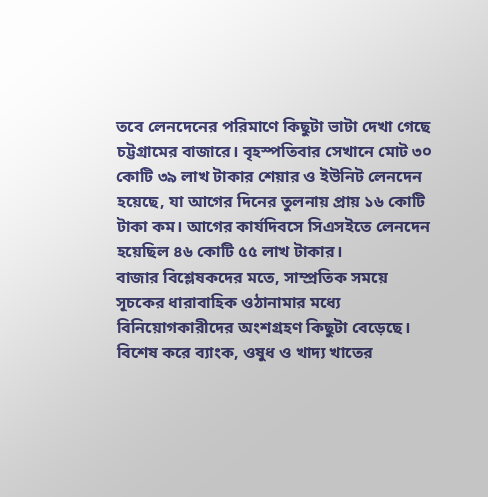তবে লেনদেনের পরিমাণে কিছুটা ভাটা দেখা গেছে চট্টগ্রামের বাজারে। বৃহস্পতিবার সেখানে মোট ৩০ কোটি ৩৯ লাখ টাকার শেয়ার ও ইউনিট লেনদেন হয়েছে, যা আগের দিনের তুলনায় প্রায় ১৬ কোটি টাকা কম। আগের কার্যদিবসে সিএসইতে লেনদেন হয়েছিল ৪৬ কোটি ৫৫ লাখ টাকার।
বাজার বিশ্লেষকদের মতে, সাম্প্রতিক সময়ে সূচকের ধারাবাহিক ওঠানামার মধ্যে বিনিয়োগকারীদের অংশগ্রহণ কিছুটা বেড়েছে। বিশেষ করে ব্যাংক, ওষুধ ও খাদ্য খাতের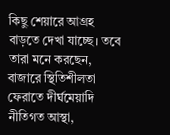কিছু শেয়ারে আগ্রহ বাড়তে দেখা যাচ্ছে। তবে তারা মনে করছেন, বাজারে স্থিতিশীলতা ফেরাতে দীর্ঘমেয়াদি নীতিগত আস্থা,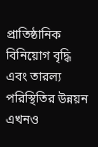প্রাতিষ্ঠানিক বিনিয়োগ বৃদ্ধি এবং তারল্য পরিস্থিতির উন্নয়ন এখনও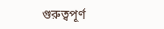গুরুত্বপূর্ণ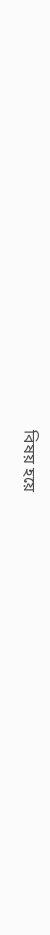বিষয় হয়ে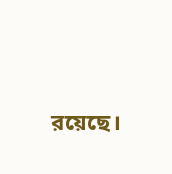রয়েছে।